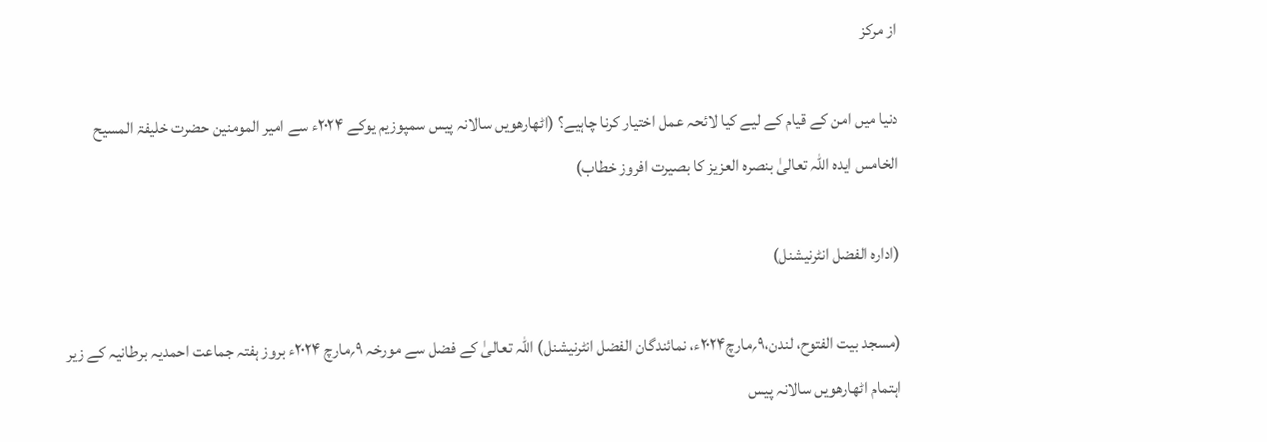از مرکز

دنیا میں امن کے قیام کے لیے کیا لائحہ عمل اختیار کرنا چاہیے؟ (اٹھارھویں سالانہ پیس سمپوزیم یوکے ۲۰۲۴ء سے امیر المومنین حضرت خلیفۃ المسیح الخامس ایدہ اللہ تعالیٰ بنصرہ العزیز کا بصیرت افروز خطاب)

(ادارہ الفضل انٹرنیشنل)

(مسجد بیت الفتوح، لندن،۹؍مارچ۲۰۲۴ء، نمائندگان الفضل انٹرنیشنل) اللہ تعالیٰ کے فضل سے مورخہ ۹؍مارچ ۲۰۲۴ء بروز ہفتہ جماعت احمدیہ برطانیہ کے زیر اہتمام اٹھارھویں سالانہ پیس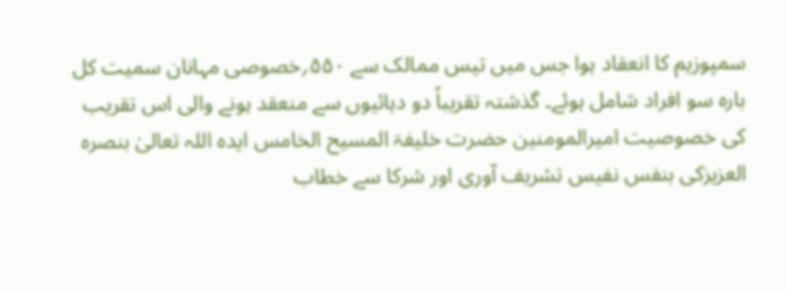سمپوزیم کا انعقاد ہوا جس میں تیس ممالک سے ۵۵۰؍خصوصی مہانان سمیت کل بارہ سو افراد شامل ہوئے۔ گذشتہ تقریباً دو دہائیوں سے منعقد ہونے والی اس تقریب کی خصوصیت امیرالمومنین حضرت خلیفۃ المسیح الخامس ایدہ اللہ تعالیٰ بنصرہ العزیزکی بنفس نفیس تشریف آوری اور شرکا سے خطاب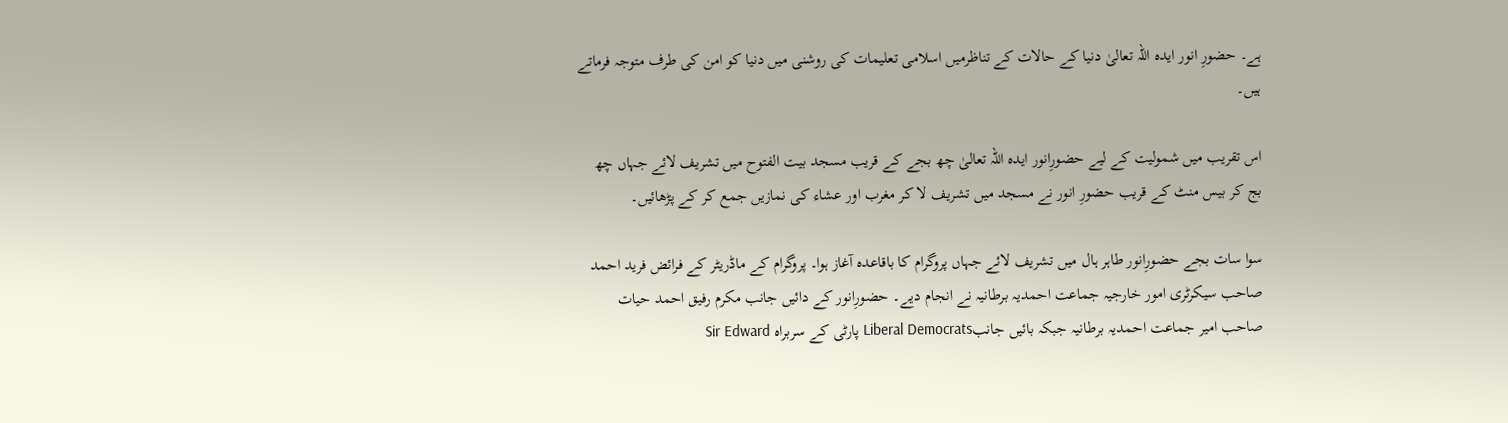ہے۔ حضورِ انور ایدہ اللہ تعالیٰ دنیا کے حالات کے تناظرمیں اسلامی تعلیمات کی روشنی میں دنیا کو امن کی طرف متوجہ فرماتے ہیں۔

اس تقریب میں شمولیت کے لیے حضورِانور ایدہ اللہ تعالیٰ چھ بجے کے قریب مسجد بیت الفتوح میں تشریف لائے جہاں چھ بج کر بیس منٹ کے قریب حضورِ انور نے مسجد میں تشریف لا کر مغرب اور عشاء کی نمازیں جمع کر کے پڑھائیں۔

سوا سات بجے حضورِانور طاہر ہال میں تشریف لائے جہاں پروگرام کا باقاعدہ آغاز ہوا۔ پروگرام کے ماڈریٹر کے فرائض فرید احمد صاحب سیکرٹری امور خارجیہ جماعت احمدیہ برطانیہ نے انجام دیے۔ حضورِانور کے دائیں جانب مکرم رفیق احمد حیات صاحب امیر جماعت احمدیہ برطانیہ جبکہ بائیں جانبLiberal Democrats پارٹی کے سربراہ Sir Edward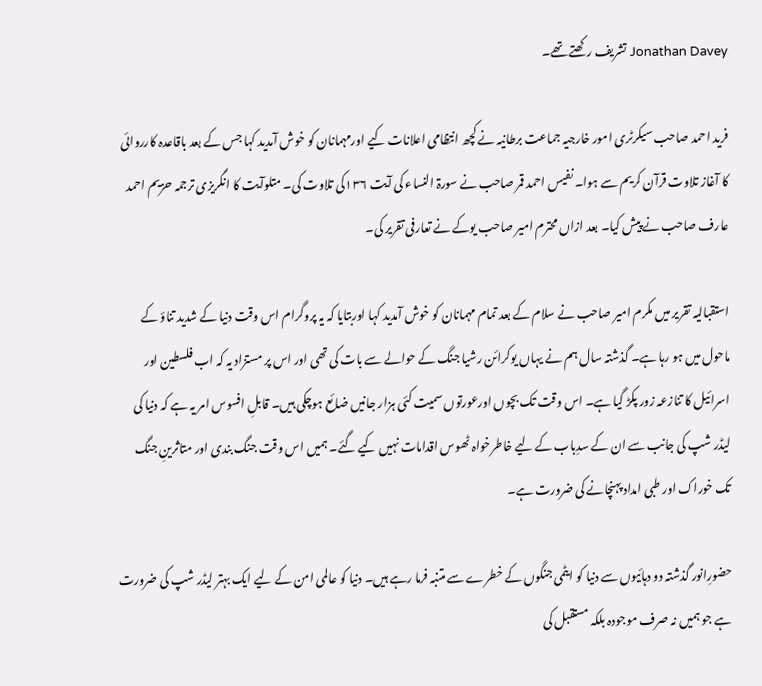Jonathan Davey تشریف رکھتے تھے۔

فرید احمد صاحب سیکرٹری امور خارجیہ جماعت برطانیہ نے کچھ انتظامی اعلانات کیے اورمہمانان کو خوش آمدید کہا جس کے بعد باقاعدہ کارروائی کا آغاز تلاوت قرآن کریم سے ہوا۔ نفیس احمد قمر صاحب نے سورۃ النساء کی آیت ۱۳۶کی تلاوت کی۔ متلوآیت کا انگریزی ترجمہ حزیم احمد عارف صاحب نے پیش کیا۔ بعد ازاں محترم امیر صاحب یوکے نے تعارفی تقریر کی۔

استقبالیہ تقریر میں مکرم امیر صاحب نے سلام کے بعد تمام مہمانان کو خوش آمدید کہا اوربتایا کہ یہ پروگرام اس وقت دنیا کے شدید تناؤ کے ماحول میں ہو رہا ہے۔ گذشتہ سال ہم نے یہاں یوکرائن رشیا جنگ کے حوالے سے بات کی تھی اور اس پر مستزاد یہ کہ اب فلسطین اور اسرائیل کا تنازعہ زور پکڑ گیا ہے۔ اس وقت تک بچوں اورعورتوں سمیت کئی ہزار جانیں ضائع ہوچکی ہیں۔ قابلِ افسوس امر یہ ہے کہ دنیا کی لیڈر شپ کی جانب سے ان کے سدِباب کے لیے خاطرخواہ ٹھوس اقدامات نہیں کیے گئے۔ ہمیں اس وقت جنگ بندی اور متاثرینِ جنگ تک خوراک اور طبی امداد پہنچانے کی ضرورت ہے۔

حضورِانور گذشتہ دو دہائیوں سے دنیا کو ایٹمی جنگوں کے خطرے سے متنبہ فرما رہے ہیں۔ دنیا کو عالمی امن کے لیے ایک بہتر لیڈر شپ کی ضرورت ہے جو ہمیں نہ صرف موجودہ بلکہ مستقبل کی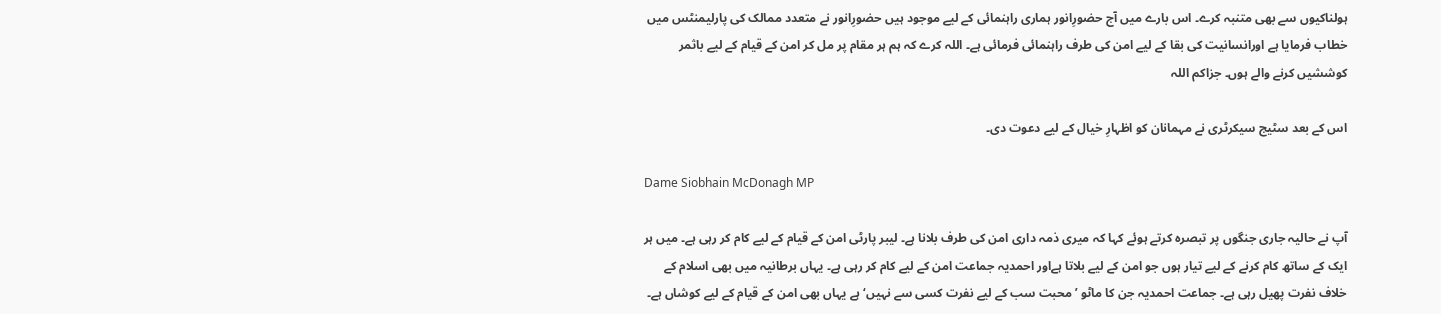ہولناکیوں سے بھی متنبہ کرے۔ اس بارے میں آج حضورِانور ہماری راہنمائی کے لیے موجود ہیں حضورِانور نے متعدد ممالک کی پارلیمنٹس میں خطاب فرمایا ہے اورانسانیت کی بقا کے لیے امن کی طرف راہنمائی فرمائی ہے۔ اللہ کرے کہ ہم ہر مقام پر مل کر امن کے قیام کے لیے باثمر کوششیں کرنے والے ہوں۔ جزاکم اللہ

اس کے بعد سٹیج سیکرٹری نے مہمانان کو اظہارِ خیال کے لیے دعوت دی۔

Dame Siobhain McDonagh MP

آپ نے حالیہ جاری جنگوں پر تبصرہ کرتے ہوئے کہا کہ میری ذمہ داری امن کی طرف بلانا ہے۔ لیبر پارٹی امن کے قیام کے لیے کام کر رہی ہے۔ میں ہر ایک کے ساتھ کام کرنے کے لیے تیار ہوں جو امن کے لیے بلاتا ہےاور احمدیہ جماعت امن کے لیے کام کر رہی ہے۔ یہاں برطانیہ میں بھی اسلام کے خلاف نفرت پھیل رہی ہے۔ جماعت احمدیہ جن کا ماٹو ’محبت سب کے لیے نفرت کسی سے نہیں‘ ہے یہاں بھی امن کے قیام کے لیے کوشاں ہے۔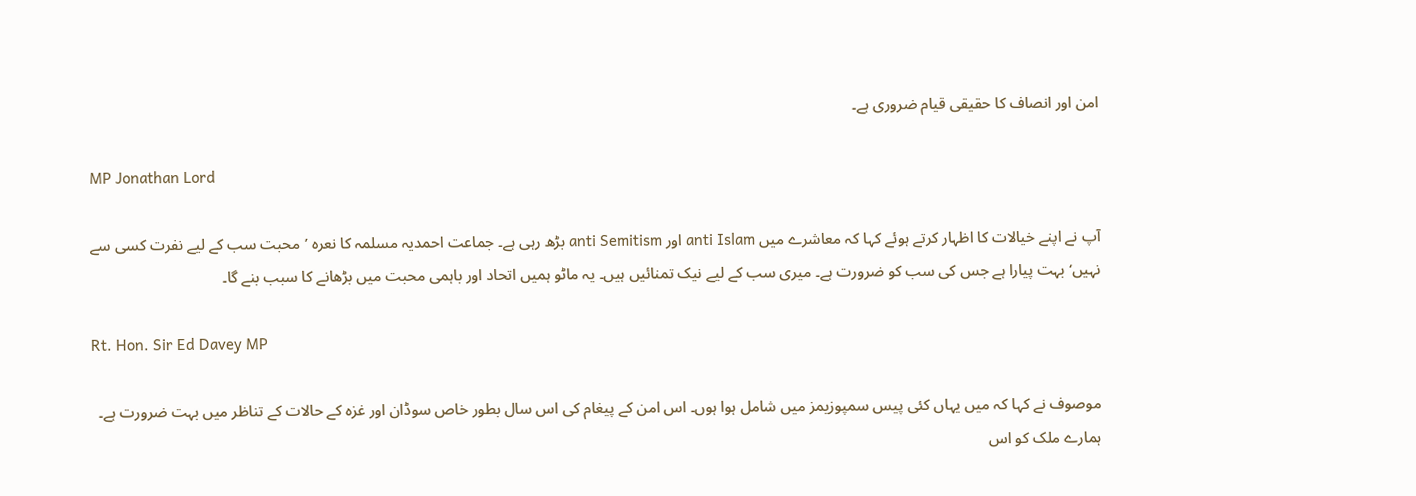امن اور انصاف کا حقیقی قیام ضروری ہے۔

MP Jonathan Lord

آپ نے اپنے خیالات کا اظہار کرتے ہوئے کہا کہ معاشرے میں anti Islam اور anti Semitism بڑھ رہی ہے۔ جماعت احمدیہ مسلمہ کا نعرہ ’محبت سب کے لیے نفرت کسی سے نہیں‘ بہت پیارا ہے جس کی سب کو ضرورت ہے۔ میری سب کے لیے نیک تمنائیں ہیں۔ یہ ماٹو ہمیں اتحاد اور باہمی محبت میں بڑھانے کا سبب بنے گا۔

Rt. Hon. Sir Ed Davey MP

موصوف نے کہا کہ میں یہاں کئی پیس سمپوزیمز میں شامل ہوا ہوں۔ اس امن کے پیغام کی اس سال بطور خاص سوڈان اور غزہ کے حالات کے تناظر میں بہت ضرورت ہے۔ ہمارے ملک کو اس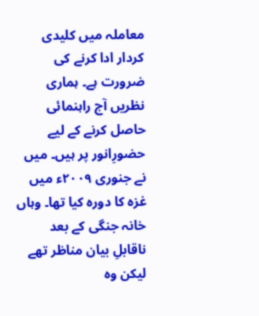معاملہ میں کلیدی کردار ادا کرنے کی ضرورت ہے۔ ہماری نظریں آج راہنمائی حاصل کرنے کے لیے حضورِانور پر ہیں۔ میں نے جنوری ۲۰۰۹ء میں غزہ کا دورہ کیا تھا۔ وہاں خانہ جنگی کے بعد ناقابلِ بیان مناظر تھے لیکن وہ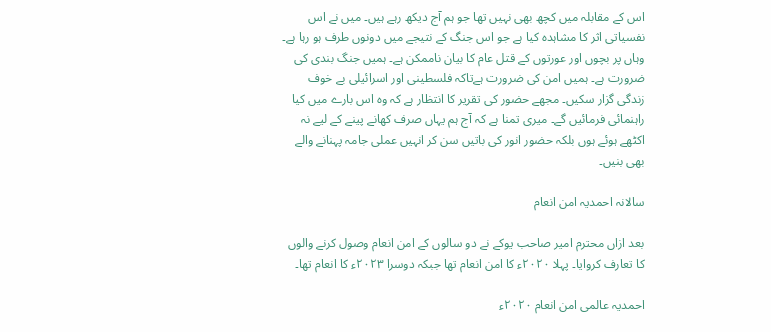اس کے مقابلہ میں کچھ بھی نہیں تھا جو ہم آج دیکھ رہے ہیں۔ میں نے اس نفسیاتی اثر کا مشاہدہ کیا ہے جو اس جنگ کے نتیجے میں دونوں طرف ہو رہا ہے۔ وہاں پر بچوں اور عورتوں کے قتل عام کا بیان ناممکن ہے۔ ہمیں جنگ بندی کی ضرورت ہے۔ ہمیں امن کی ضرورت ہےتاکہ فلسطینی اور اسرائیلی بے خوف زندگی گزار سکیں۔ مجھے حضور کی تقریر کا انتظار ہے کہ وہ اس بارے میں کیا راہنمائی فرمائیں گے۔ میری تمنا ہے کہ آج ہم یہاں صرف کھانے پینے کے لیے نہ اکٹھے ہوئے ہوں بلکہ حضور انور کی باتیں سن کر انہیں عملی جامہ پہنانے والے بھی بنیں۔

سالانہ احمدیہ امن انعام

بعد ازاں محترم امیر صاحب یوکے نے دو سالوں کے امن انعام وصول کرنے والوں کا تعارف کروایا۔ پہلا ۲۰۲۰ء کا امن انعام تھا جبکہ دوسرا ۲۰۲۳ء کا انعام تھا۔

احمدیہ عالمی امن انعام ۲۰۲۰ء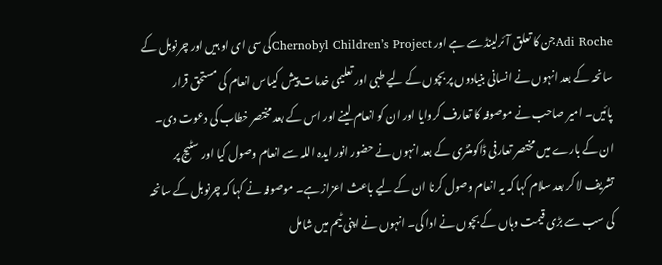Adi Rocheجن کا تعلق آئرلینڈ سے ہے اور Chernobyl Children’s Projectکی سی ای او ہیں اور چرنوبل کے سانحہ کے بعد انہوں نے انسانی بنیادوں پر بچوں کے لیے طبی اور تعلیمی خدمات پیش کیںاس انعام کی مستحق قرار پائیں۔ امیر صاحب نے موصوفہ کا تعارف کروایا اور ان کو انعام لینے اور اس کے بعد مختصر خطاب کی دعوت دی۔ ان کے بارے میں مختصر تعارفی ڈاکومنٹری کے بعد انہوں نے حضور انور ایدہ اللہ سے انعام وصول کیا اور سٹیج پر تشریف لا کر بعد سلام کہا کہ یہ انعام وصول کرنا ان کے لیے باعث اعزاز ہے۔ موصوفہ نے کہا کہ چرنوبل کے سانحہ کی سب سے بڑی قیمت وہاں کے بچوں نے ادا کی۔ انہوں نے اپنی ٹیم میں شامل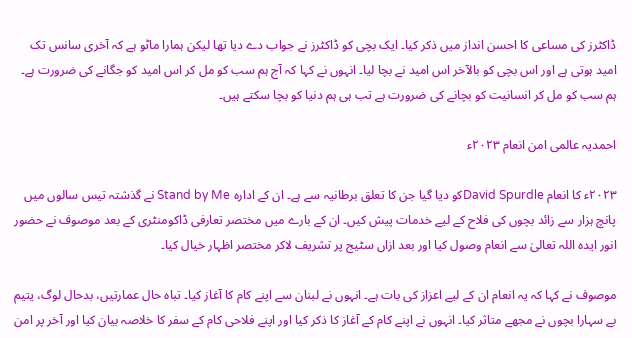ڈاکٹرز کی مساعی کا احسن انداز میں ذکر کیا۔ ایک بچی کو ڈاکٹرز نے جواب دے دیا تھا لیکن ہمارا ماٹو ہے کہ آخری سانس تک امید ہوتی ہے اور اس بچی کو بالآخر اس امید نے بچا لیا۔ انہوں نے کہا کہ آج ہم سب کو مل کر اس امید کو جگانے کی ضرورت ہے۔ ہم سب کو مل کر انسانیت کو بچانے کی ضرورت ہے تب ہی ہم دنیا کو بچا سکتے ہیں۔

احمدیہ عالمی امن انعام ۲۰۲۳ء

۲۰۲۳ء کا انعام David Spurdleکو دیا گیا جن کا تعلق برطانیہ سے ہے۔ ان کے ادارہ Stand by Me نے گذشتہ تیس سالوں میں پانچ ہزار سے زائد بچوں کی فلاح کے لیے خدمات پیش کیں۔ ان کے بارے میں مختصر تعارفی ڈاکومنٹری کے بعد موصوف نے حضور انور ایدہ اللہ تعالیٰ سے انعام وصول کیا اور بعد ازاں سٹیج پر تشریف لاکر مختصر اظہار خیال کیا۔

موصوف نے کہا کہ یہ انعام ان کے لیے اعزاز کی بات ہے۔ انہوں نے لبنان سے اپنے کام کا آغاز کیا۔ تباہ حال عمارتیں، بدحال لوگ، یتیم بے سہارا بچوں نے مجھے متاثر کیا۔ انہوں نے اپنے کام کے آغاز کا ذکر کیا اور اپنے فلاحی کام کے سفر کا خلاصہ بیان کیا اور آخر پر امن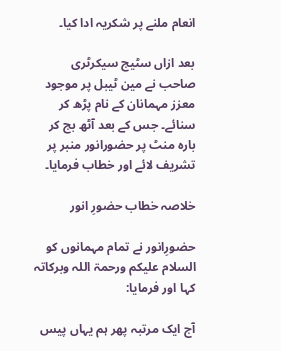انعام ملنے پر شکریہ ادا کیا۔

بعد ازاں سٹیج سیکرٹری صاحب نے مین ٹیبل پر موجود معزز مہمانان کے نام پڑھ کر سنائے۔ جس کے بعد آٹھ بج کر بارہ منٹ پر حضورانور منبر پر تشریف لائے اور خطاب فرمایا۔

خلاصہ خطاب حضورِ انور

حضورِانور نے تمام مہمانوں کو السلام علیکم ورحمۃ اللہ وبرکاتہ کہا اور فرمایا:

آج ایک مرتبہ پھر ہم یہاں پیس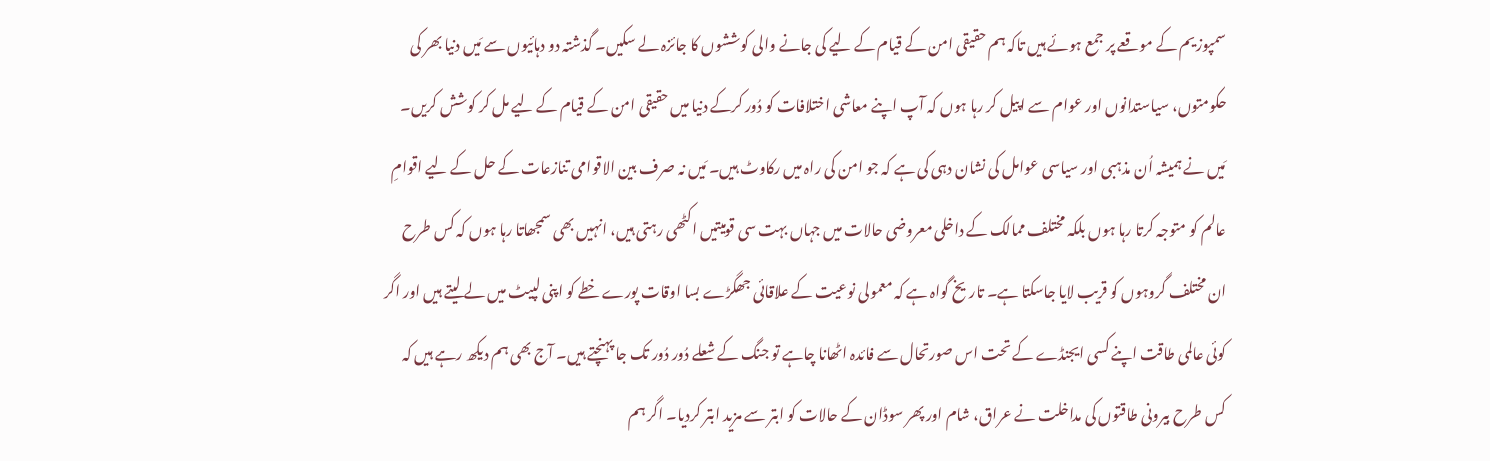سمپوزیم کے موقعے پر جمع ہوئے ہیں تاکہ ہم حقیقی امن کے قیام کے لیے کی جانے والی کوششوں کا جائزہ لے سکیں۔ گذشتہ دو دہائیوں سے مَیں دنیا بھر کی حکومتوں، سیاستدانوں اور عوام سے اپیل کر رہا ہوں کہ آپ اپنے معاشی اختلافات کو دُور کرکے دنیا میں حقیقی امن کے قیام کے لیے مل کر کوشش کریں۔ مَیں نے ہمیشہ اُن مذہبی اور سیاسی عوامل کی نشان دہی کی ہے کہ جو امن کی راہ میں رکاوٹ ہیں۔ مَیں نہ صرف بین الاقوامی تنازعات کے حل کے لیے اقوامِ عالم کو متوجہ کرتا رہا ہوں بلکہ مختلف ممالک کے داخلی معروضی حالات میں جہاں بہت سی قومیتیں اکٹھی رہتی ہیں، انہیں بھی سمجھاتا رہا ہوں کہ کس طرح ان مختلف گروہوں کو قریب لایا جاسکتا ہے۔ تاریخ گواہ ہے کہ معمولی نوعیت کے علاقائی جھگڑے بسا اوقات پورے خطے کو اپنی لپیٹ میں لے لیتے ہیں اور اگر کوئی عالمی طاقت اپنے کسی ایجنڈے کے تحت اس صورتحال سے فائدہ اٹھانا چاہے تو جنگ کے شعلے دُور دُور تک جا پہنچتے ہیں۔ آج بھی ہم دیکھ رہے ہیں کہ کس طرح بیرونی طاقتوں کی مداخلت نے عراق، شام اور پھر سوڈان کے حالات کو ابتر سے مزید ابتر کردیا۔ اگر ہم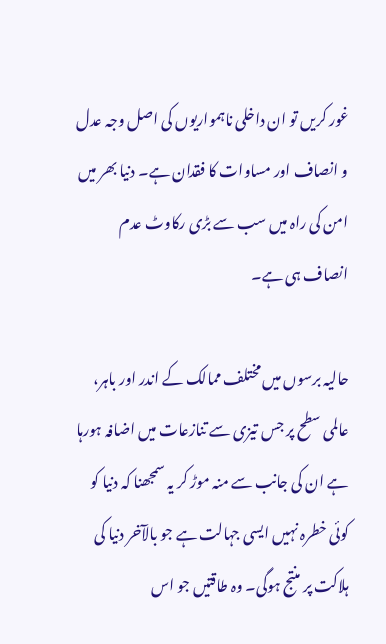غور کریں تو ان داخلی ناہمواریوں کی اصل وجہ عدل و انصاف اور مساوات کا فقدان ہے۔ دنیا بھر میں امن کی راہ میں سب سے بڑی رکاوٹ عدم انصاف ہی ہے۔

حالیہ برسوں میں مختلف ممالک کے اندر اور باہر، عالمی سطح پر جس تیزی سے تنازعات میں اضافہ ہورہا ہے ان کی جانب سے منہ موڑ کر یہ سمجھنا کہ دنیا کو کوئی خطرہ نہیں ایسی جہالت ہے جو بالآخر دنیا کی ہلاکت پر منتج ہوگی۔ وہ طاقتیں جو اس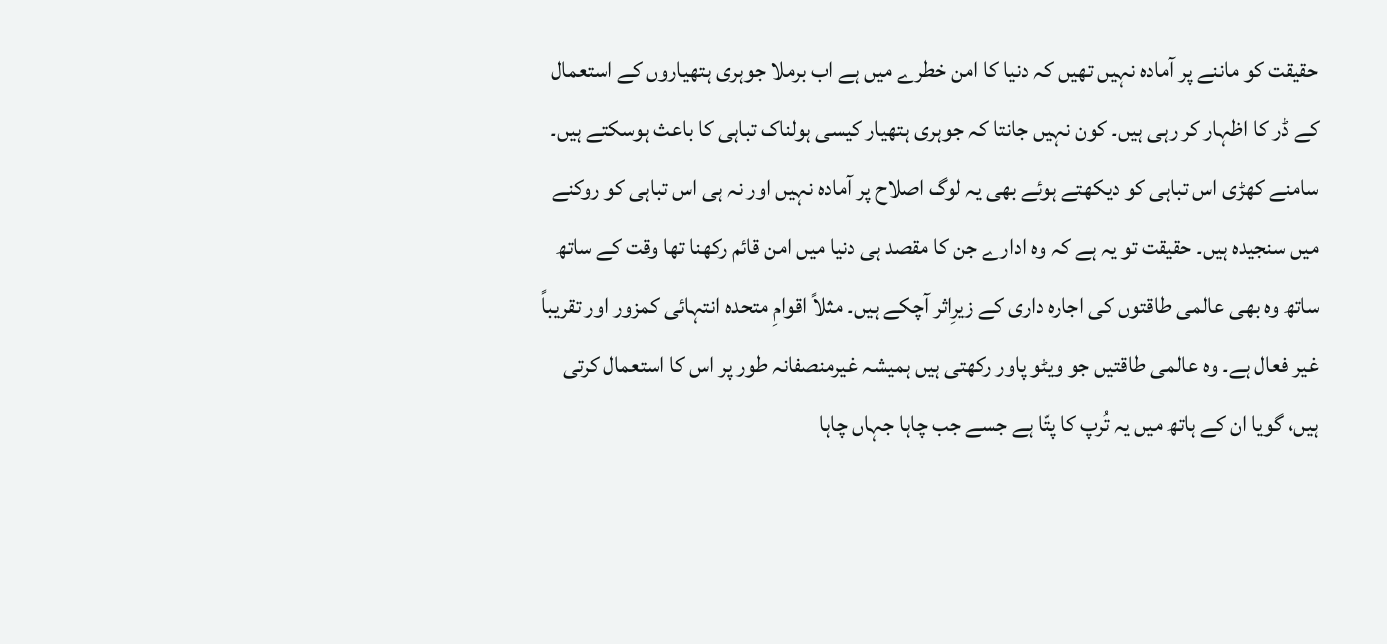حقیقت کو ماننے پر آمادہ نہیں تھیں کہ دنیا کا امن خطرے میں ہے اب برملا جوہری ہتھیاروں کے استعمال کے ڈر کا اظہار کر رہی ہیں۔ کون نہیں جانتا کہ جوہری ہتھیار کیسی ہولناک تباہی کا باعث ہوسکتے ہیں۔ سامنے کھڑی اس تباہی کو دیکھتے ہوئے بھی یہ لوگ اصلاح پر آمادہ نہیں اور نہ ہی اس تباہی کو روکنے میں سنجیدہ ہیں۔ حقیقت تو یہ ہے کہ وہ ادارے جن کا مقصد ہی دنیا میں امن قائم رکھنا تھا وقت کے ساتھ ساتھ وہ بھی عالمی طاقتوں کی اجارہ داری کے زیرِاثر آچکے ہیں۔ مثلاً اقوامِ متحدہ انتہائی کمزور اور تقریباً غیر فعال ہے۔ وہ عالمی طاقتیں جو ویٹو پاور رکھتی ہیں ہمیشہ غیرمنصفانہ طور پر اس کا استعمال کرتی ہیں، گویا ان کے ہاتھ میں یہ تُرپ کا پتّا ہے جسے جب چاہا جہاں چاہا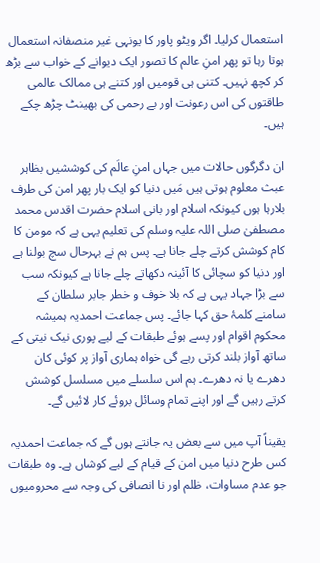استعمال کرلیا۔ اگر ویٹو پاور کا یونہی غیر منصفانہ استعمال ہوتا رہا تو پھر امنِ عالم کا تصور ایک دیوانے کے خواب سے بڑھ کر کچھ نہیں۔ کتنی ہی قومیں اور کتنے ہی ممالک عالمی طاقتوں کی اس رعونت اور بے رحمی کی بھینٹ چڑھ چکے ہیں۔

ان دگرگوں حالات میں جہاں امنِ عالَم کی کوششیں بظاہر عبث معلوم ہوتی ہیں مَیں دنیا کو ایک بار پھر امن کی طرف بلارہا ہوں کیونکہ اسلام اور بانی اسلام حضرت اقدس محمد مصطفیٰ صلی اللہ علیہ وسلم کی تعلیم یہی ہے کہ مومن کا کام کوشش کرتے چلے جانا ہے۔ پس ہم نے بہرحال سچ بولنا ہے اور دنیا کو سچائی کا آئینہ دکھاتے چلے جانا ہے کیونکہ سب سے بڑا جہاد یہی ہے کہ بلا خوف و خطر جابر سلطان کے سامنے کلمۂ حق کہا جائے۔ پس جماعت احمدیہ ہمیشہ محکوم اقوام اور پسے ہوئے طبقات کے لیے پوری نیک نیتی کے ساتھ آواز بلند کرتی رہے گی خواہ ہماری آواز پر کوئی کان دھرے یا نہ دھرے۔ ہم اس سلسلے میں مسلسل کوشش کرتے رہیں گے اور اپنے تمام وسائل بروئے کار لائیں گے۔

یقیناً آپ میں سے بعض یہ جانتے ہوں گے کہ جماعت احمدیہ کس طرح دنیا میں امن کے قیام کے لیے کوشاں ہے۔ وہ طبقات جو عدم مساوات، ظلم اور نا انصافی کی وجہ سے محرومیوں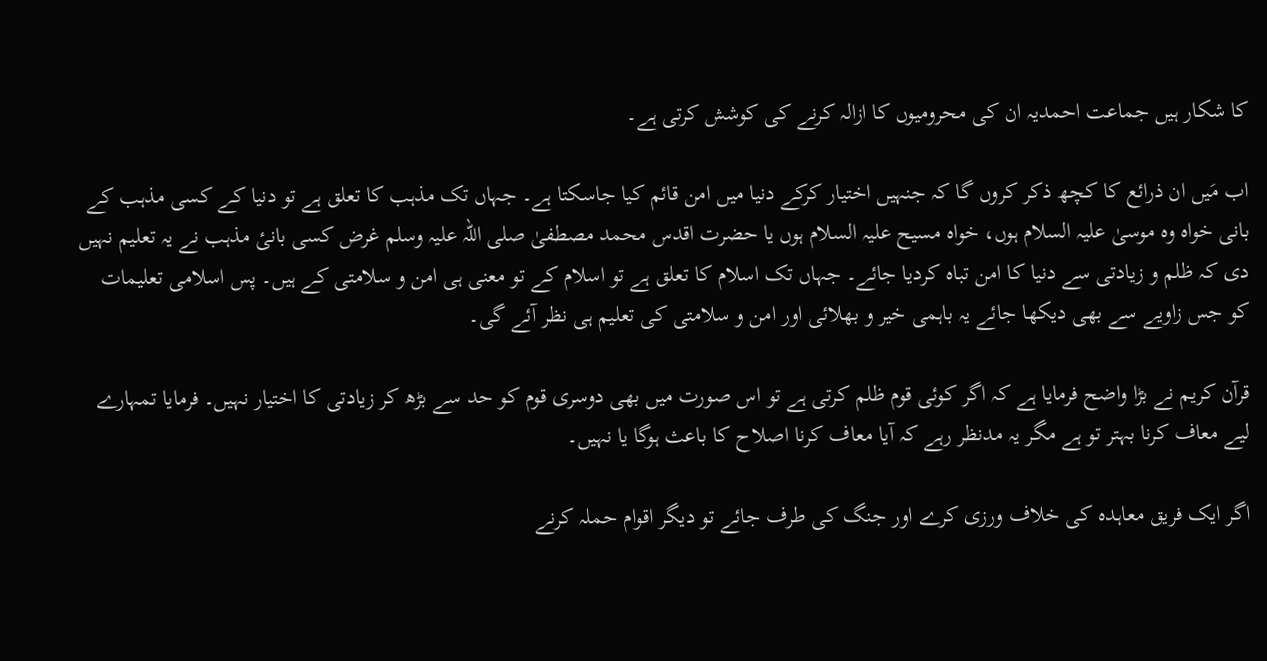کا شکار ہیں جماعت احمدیہ ان کی محرومیوں کا ازالہ کرنے کی کوشش کرتی ہے۔

اب مَیں ان ذرائع کا کچھ ذکر کروں گا کہ جنہیں اختیار کرکے دنیا میں امن قائم کیا جاسکتا ہے۔ جہاں تک مذہب کا تعلق ہے تو دنیا کے کسی مذہب کے بانی خواہ وہ موسیٰ علیہ السلام ہوں، خواہ مسیح علیہ السلام ہوں یا حضرت اقدس محمد مصطفیٰ صلی اللہ علیہ وسلم غرض کسی بانیٔ مذہب نے یہ تعلیم نہیں دی کہ ظلم و زیادتی سے دنیا کا امن تباہ کردیا جائے۔ جہاں تک اسلام کا تعلق ہے تو اسلام کے تو معنی ہی امن و سلامتی کے ہیں۔ پس اسلامی تعلیمات کو جس زاویے سے بھی دیکھا جائے یہ باہمی خیر و بھلائی اور امن و سلامتی کی تعلیم ہی نظر آئے گی۔

قرآن کریم نے بڑا واضح فرمایا ہے کہ اگر کوئی قوم ظلم کرتی ہے تو اس صورت میں بھی دوسری قوم کو حد سے بڑھ کر زیادتی کا اختیار نہیں۔ فرمایا تمہارے لیے معاف کرنا بہتر تو ہے مگر یہ مدنظر رہے کہ آیا معاف کرنا اصلاح کا باعث ہوگا یا نہیں۔

اگر ایک فریق معاہدہ کی خلاف ورزی کرے اور جنگ کی طرف جائے تو دیگر اقوام حملہ کرنے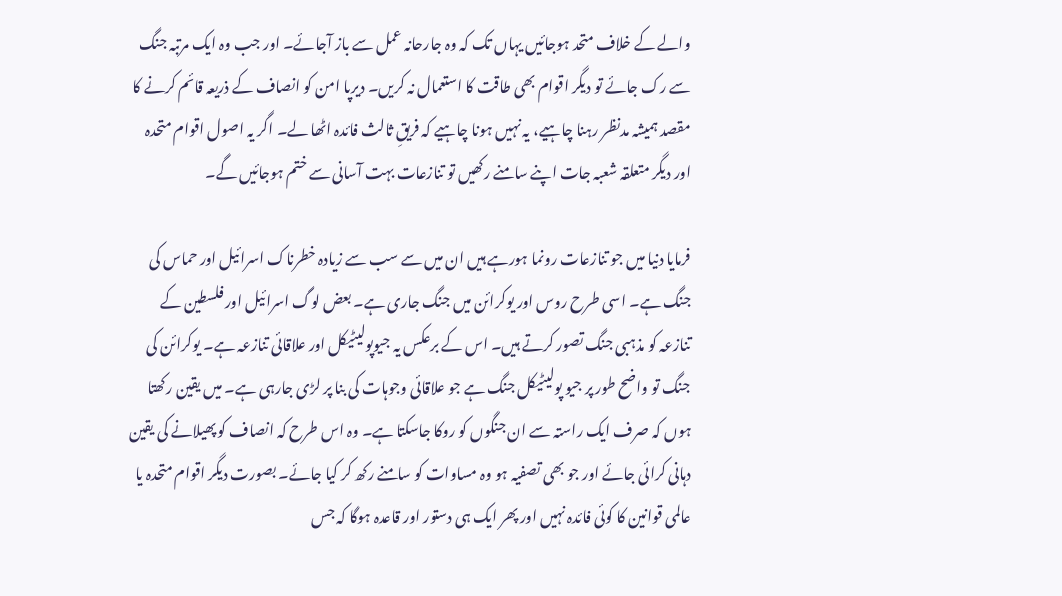والے کے خلاف متحد ہوجائیں یہاں تک کہ وہ جارحانہ عمل سے باز آجائے۔ اور جب وہ ایک مرتبہ جنگ سے رک جائے تو دیگر اقوام بھی طاقت کا استعمال نہ کریں۔ دیرپا امن کو انصاف کے ذریعہ قائم کرنے کا مقصد ہمیشہ مدنظر رہنا چاہیے، یہ نہیں ہونا چاہیے کہ فریقِ ثالث فائدہ اٹھا لے۔ اگر یہ اصول اقوام متحدہ اور دیگر متعلقہ شعبہ جات اپنے سامنے رکھیں تو تنازعات بہت آسانی سے ختم ہوجائیں گے۔

فرمایا دنیا میں جو تنازعات رونما ہورہے ہیں ان میں سے سب سے زیادہ خطرناک اسرائیل اور حماس کی جنگ ہے۔ اسی طرح روس اور یوکرائن میں جنگ جاری ہے۔ بعض لوگ اسرائیل اور فلسطین کے تنازعہ کو مذہبی جنگ تصور کرتے ہیں۔ اس کے برعکس یہ جیوپولیٹیکل اور علاقائی تنازعہ ہے۔ یوکرائن کی جنگ تو واضح طور پر جیو پولیٹیکل جنگ ہے جو علاقائی وجوہات کی بنا پر لڑی جارہی ہے۔ میں یقین رکھتا ہوں کہ صرف ایک راستہ سے ان جنگوں کو روکا جاسکتا ہے۔ وہ اس طرح کہ انصاف کو پھیلانے کی یقین دہانی کرائی جائے اور جو بھی تصفیہ ہو وہ مساوات کو سامنے رکھ کر کیا جائے۔ بصورت دیگر اقوام متحدہ یا عالمی قوانین کا کوئی فائدہ نہیں اور پھر ایک ہی دستور اور قاعدہ ہوگا کہ جس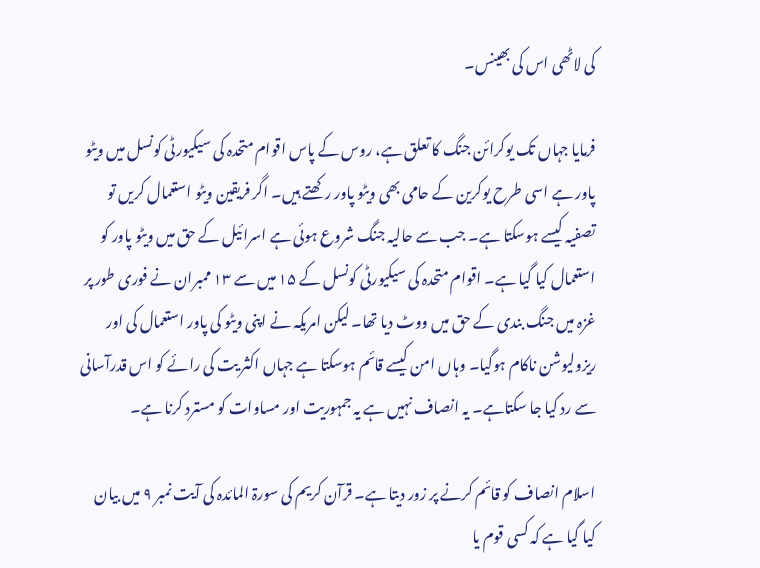کی لاٹھی اس کی بھینس۔

فرمایا جہاں تک یوکرائن جنگ کا تعلق ہے، روس کے پاس اقوام متحدہ کی سیکیورٹی کونسل میں ویٹو پاور ہے اسی طرح یوکرین کے حامی بھی ویٹو پاور رکھتے ہیں۔ اگر فریقین ویٹو استعمال کریں تو تصفیہ کیسے ہوسکتا ہے۔ جب سے حالیہ جنگ شروع ہوئی ہے اسرائیل کے حق میں ویٹو پاور کو استعمال کیا گیا ہے۔ اقوام متحدہ کی سیکیورٹی کونسل کے ۱۵ میں سے ۱۳ ممبران نے فوری طور پر غزہ میں جنگ بندی کے حق میں ووٹ دیا تھا۔ لیکن امریکہ نے اپنی ویٹو کی پاور استعمال کی اور ریزولیوشن ناکام ہوگیا۔ وہاں امن کیسے قائم ہوسکتا ہے جہاں اکثر یت کی رائے کو اس قدرآسانی سے رد کیا جا سکتاہے۔ یہ انصاف نہیں ہے یہ جمہوریت اور مساوات کو مسترد کرنا ہے۔

اسلام انصاف کو قائم کرنے پر زور دیتا ہے۔ قرآن کریم کی سورۃ المائدہ کی آیت نمبر ۹ میں بیان کیا گیا ہے کہ کسی قوم یا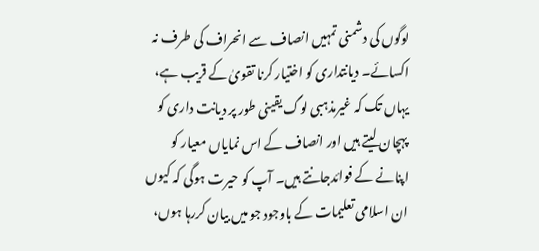لوگوں کی دشمنی تمہیں انصاف سے انحراف کی طرف نہ اکسائے۔ دیانتداری کو اختیار کرنا تقویٰ کے قریب ہے، یہاں تک کہ غیرمذہبی لوگ یقینی طور پر دیانت داری کو پہچان لیتے ہیں اور انصاف کے اس نمایاں معیار کو اپنانے کے فوائدجانتے ہیں۔ آپ کو حیرت ہوگی کہ کیوں ان اسلامی تعلیمات کے باوجود جو میں بیان کررہا ہوں،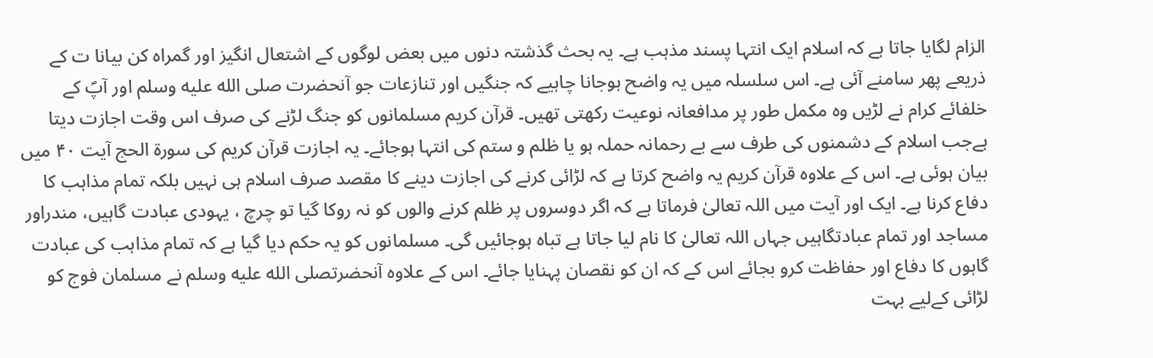الزام لگایا جاتا ہے کہ اسلام ایک انتہا پسند مذہب ہے۔ یہ بحث گذشتہ دنوں میں بعض لوگوں کے اشتعال انگیز اور گمراہ کن بیانا ت کے ذریعے پھر سامنے آئی ہے۔ اس سلسلہ میں یہ واضح ہوجانا چاہیے کہ جنگیں اور تنازعات جو آنحضرت صلى الله عليه وسلم اور آپؐ کے خلفائے کرام نے لڑیں وہ مکمل طور پر مدافعانہ نوعیت رکھتی تھیں۔ قرآن کریم مسلمانوں کو جنگ لڑنے کی صرف اس وقت اجازت دیتا ہےجب اسلام کے دشمنوں کی طرف سے بے رحمانہ حملہ ہو یا ظلم و ستم کی انتہا ہوجائے۔ یہ اجازت قرآن کریم کی سورۃ الحج آیت ۴۰ میں بیان ہوئی ہے۔ اس کے علاوہ قرآن کریم یہ واضح کرتا ہے کہ لڑائی کرنے کی اجازت دینے کا مقصد صرف اسلام ہی نہیں بلکہ تمام مذاہب کا دفاع کرنا ہے۔ ایک اور آیت میں اللہ تعالیٰ فرماتا ہے کہ اگر دوسروں پر ظلم کرنے والوں کو نہ روکا گیا تو چرچ ، یہودی عبادت گاہیں، مندراور مساجد اور تمام عبادتگاہیں جہاں اللہ تعالیٰ کا نام لیا جاتا ہے تباہ ہوجائیں گی۔ مسلمانوں کو یہ حکم دیا گیا ہے کہ تمام مذاہب کی عبادت گاہوں کا دفاع اور حفاظت کرو بجائے اس کے کہ ان کو نقصان پہنایا جائے۔ اس کے علاوہ آنحضرتصلى الله عليه وسلم نے مسلمان فوج کو لڑائی کےلیے بہت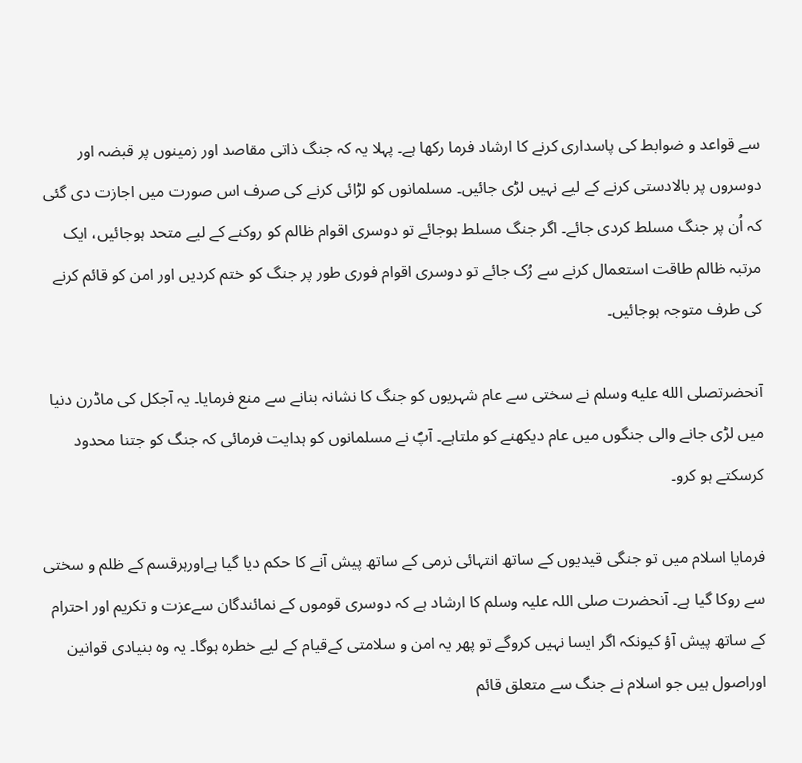سے قواعد و ضوابط کی پاسداری کرنے کا ارشاد فرما رکھا ہے۔ پہلا یہ کہ جنگ ذاتی مقاصد اور زمینوں پر قبضہ اور دوسروں پر بالادستی کرنے کے لیے نہیں لڑی جائیں۔ مسلمانوں کو لڑائی کرنے کی صرف اس صورت میں اجازت دی گئی کہ اُن پر جنگ مسلط کردی جائے۔ اگر جنگ مسلط ہوجائے تو دوسری اقوام ظالم کو روکنے کے لیے متحد ہوجائیں، ایک مرتبہ ظالم طاقت استعمال کرنے سے رُک جائے تو دوسری اقوام فوری طور پر جنگ کو ختم کردیں اور امن کو قائم کرنے کی طرف متوجہ ہوجائیں۔

آنحضرتصلى الله عليه وسلم نے سختی سے عام شہریوں کو جنگ کا نشانہ بنانے سے منع فرمایا۔ یہ آجکل کی ماڈرن دنیا میں لڑی جانے والی جنگوں میں عام دیکھنے کو ملتاہے۔ آپؐ نے مسلمانوں کو ہدایت فرمائی کہ جنگ کو جتنا محدود کرسکتے ہو کرو۔

فرمایا اسلام میں تو جنگی قیدیوں کے ساتھ انتہائی نرمی کے ساتھ پیش آنے کا حکم دیا گیا ہےاورہرقسم کے ظلم و سختی سے روکا گیا ہے۔ آنحضرت صلی اللہ علیہ وسلم کا ارشاد ہے کہ دوسری قوموں کے نمائندگان سےعزت و تکریم اور احترام کے ساتھ پیش آؤ کیونکہ اگر ایسا نہیں کروگے تو پھر یہ امن و سلامتی کےقیام کے لیے خطرہ ہوگا۔ یہ وہ بنیادی قوانین اوراصول ہیں جو اسلام نے جنگ سے متعلق قائم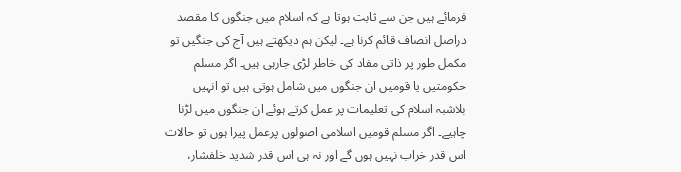فرمائے ہیں جن سے ثابت ہوتا ہے کہ اسلام میں جنگوں کا مقصد دراصل انصاف قائم کرنا ہے۔ لیکن ہم دیکھتے ہیں آج کی جنگیں تو مکمل طور پر ذاتی مفاد کی خاطر لڑی جارہی ہیں۔ اگر مسلم حکومتیں یا قومیں ان جنگوں میں شامل ہوتی ہیں تو انہیں بلاشبہ اسلام کی تعلیمات پر عمل کرتے ہوئے ان جنگوں میں لڑنا چاہیے۔ اگر مسلم قومیں اسلامی اصولوں پرعمل پیرا ہوں تو حالات اس قدر خراب نہیں ہوں گے اور نہ ہی اس قدر شدید خلفشار،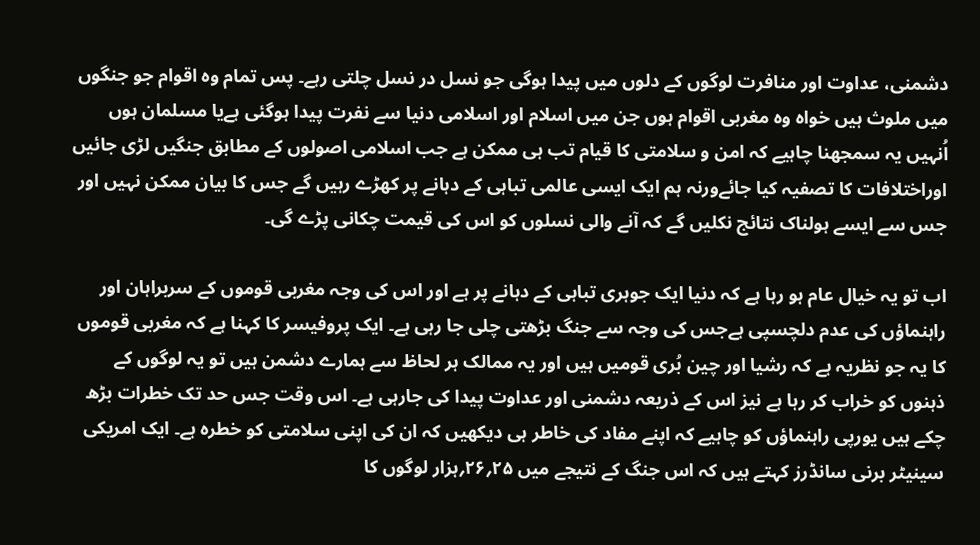دشمنی، عداوت اور منافرت لوگوں کے دلوں میں پیدا ہوگی جو نسل در نسل چلتی رہے۔ پس تمام وہ اقوام جو جنگوں میں ملوث ہیں خواہ وہ مغربی اقوام ہوں جن میں اسلام اور اسلامی دنیا سے نفرت پیدا ہوگئی ہےیا مسلمان ہوں اُنہیں یہ سمجھنا چاہیے کہ امن و سلامتی کا قیام تب ہی ممکن ہے جب اسلامی اصولوں کے مطابق جنگیں لڑی جائیں اوراختلافات کا تصفیہ کیا جائےورنہ ہم ایک ایسی عالمی تباہی کے دہانے پر کھڑے رہیں گے جس کا بیان ممکن نہیں اور جس سے ایسے ہولناک نتائج نکلیں گے کہ آنے والی نسلوں کو اس کی قیمت چکانی پڑے گی۔

اب تو یہ خیال عام ہو رہا ہے کہ دنیا ایک جوہری تباہی کے دہانے پر ہے اور اس کی وجہ مغربی قوموں کے سربراہان اور راہنماؤں کی عدم دلچسپی ہےجس کی وجہ سے جنگ بڑھتی چلی جا رہی ہے۔ ایک پروفیسر کا کہنا ہے کہ مغربی قوموں کا یہ جو نظریہ ہے کہ رشیا اور چین بُری قومیں ہیں اور یہ ممالک ہر لحاظ سے ہمارے دشمن ہیں تو یہ لوگوں کے ذہنوں کو خراب کر رہا ہے نیز اس کے ذریعہ دشمنی اور عداوت پیدا کی جارہی ہے۔ اس وقت جس حد تک خطرات بڑھ چکے ہیں یورپی راہنماؤں کو چاہیے کہ اپنے مفاد کی خاطر ہی دیکھیں کہ ان کی اپنی سلامتی کو خطرہ ہے۔ ایک امریکی سینیٹر برنی سانڈرز کہتے ہیں کہ اس جنگ کے نتیجے میں ۲۵؍۲۶؍ہزار لوگوں کا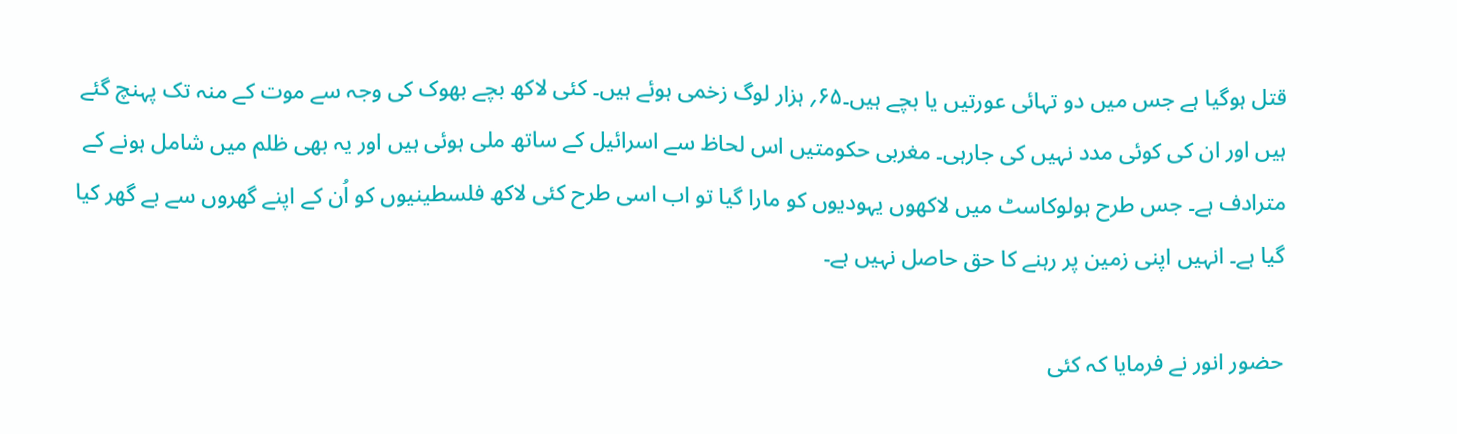قتل ہوگیا ہے جس میں دو تہائی عورتیں یا بچے ہیں۔۶۵؍ ہزار لوگ زخمی ہوئے ہیں۔ کئی لاکھ بچے بھوک کی وجہ سے موت کے منہ تک پہنچ گئے ہیں اور ان کی کوئی مدد نہیں کی جارہی۔ مغربی حکومتیں اس لحاظ سے اسرائیل کے ساتھ ملی ہوئی ہیں اور یہ بھی ظلم میں شامل ہونے کے مترادف ہے۔ جس طرح ہولوکاسٹ میں لاکھوں یہودیوں کو مارا گیا تو اب اسی طرح کئی لاکھ فلسطینیوں کو اُن کے اپنے گھروں سے بے گھر کیا گیا ہے۔ انہیں اپنی زمین پر رہنے کا حق حاصل نہیں ہے۔

حضور انور نے فرمایا کہ کئی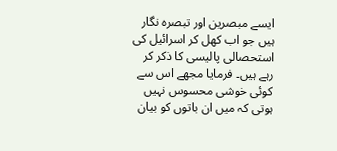ایسے مبصرین اور تبصرہ نگار ہیں جو اب کھل کر اسرائیل کی استحصالی پالیسی کا ذکر کر رہے ہیں۔ فرمایا مجھے اس سے کوئی خوشی محسوس نہیں ہوتی کہ میں ان باتوں کو بیان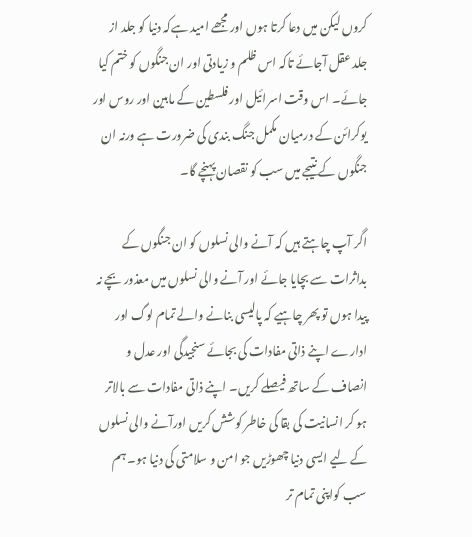کروں لیکن میں دعا کرتا ہوں اور مجھے امید ہےکہ دنیا کو جلد از جلد عقل آجائے تاکہ اس ظلم و زیادتی اور ان جنگوں کو ختم کیا جائے۔ اس وقت اسرائیل اور فلسطین کے مابین اور روس اور یوکرائن کے درمیان مکمل جنگ بندی کی ضرورت ہے ورنہ ان جنگوں کے نتیجے میں سب کو نقصان پہنچے گا۔

اگر آپ چاہتے ہیں کہ آنے والی نسلوں کو ان جنگوں کے بداثرات سے بچایا جائے اور آنے والی نسلوں میں معذور بچے نہ پیدا ہوں تو پھر چاہیے کہ پالیسی بنانے والے تمام لوگ اور ادارے اپنے ذاتی مفادات کی بجائے سنجیدگی اور عدل و انصاف کے ساتھ فیصلے کریں۔ اپنے ذاتی مفادات سے بالاتر ہو کر انسانیت کی بقا کی خاطر کوشش کریں اورآنے والی نسلوں کے لیے ایسی دنیا چھوڑیں جو امن و سلامتی کی دنیا ہو۔ ہم سب کواپنی تمام تر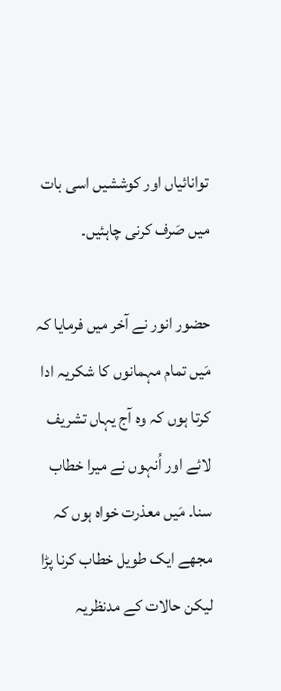توانائیاں اور کوششیں اسی بات میں صَرف کرنی چاہئیں۔

حضور انور نے آخر میں فرمایا کہ مَیں تمام مہمانوں کا شکریہ ادا کرتا ہوں کہ وہ آج یہاں تشریف لائے اور اُنہوں نے میرا خطاب سنا۔ مَیں معذرت خواہ ہوں کہ مجھے ایک طویل خطاب کرنا پڑا لیکن حالات کے مدنظریہ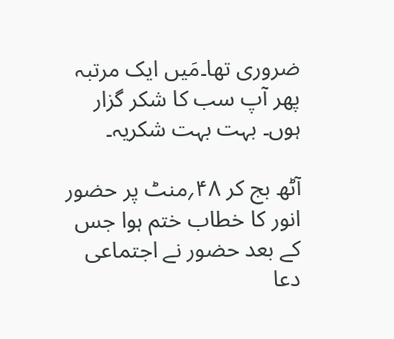ضروری تھا۔مَیں ایک مرتبہ پھر آپ سب کا شکر گزار ہوں۔ بہت بہت شکریہ۔

آٹھ بج کر ۴۸؍منٹ پر حضور انور کا خطاب ختم ہوا جس کے بعد حضور نے اجتماعی دعا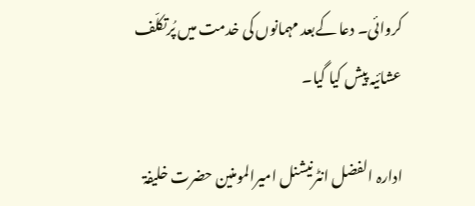کروائی۔ دعا کےبعد مہمانوں کی خدمت میں پُرتکلّف عشائیہ پیش کیا گیا۔

ادارہ الفضل انٹرنیشنل امیرالمومنین حضرت خلیفۃ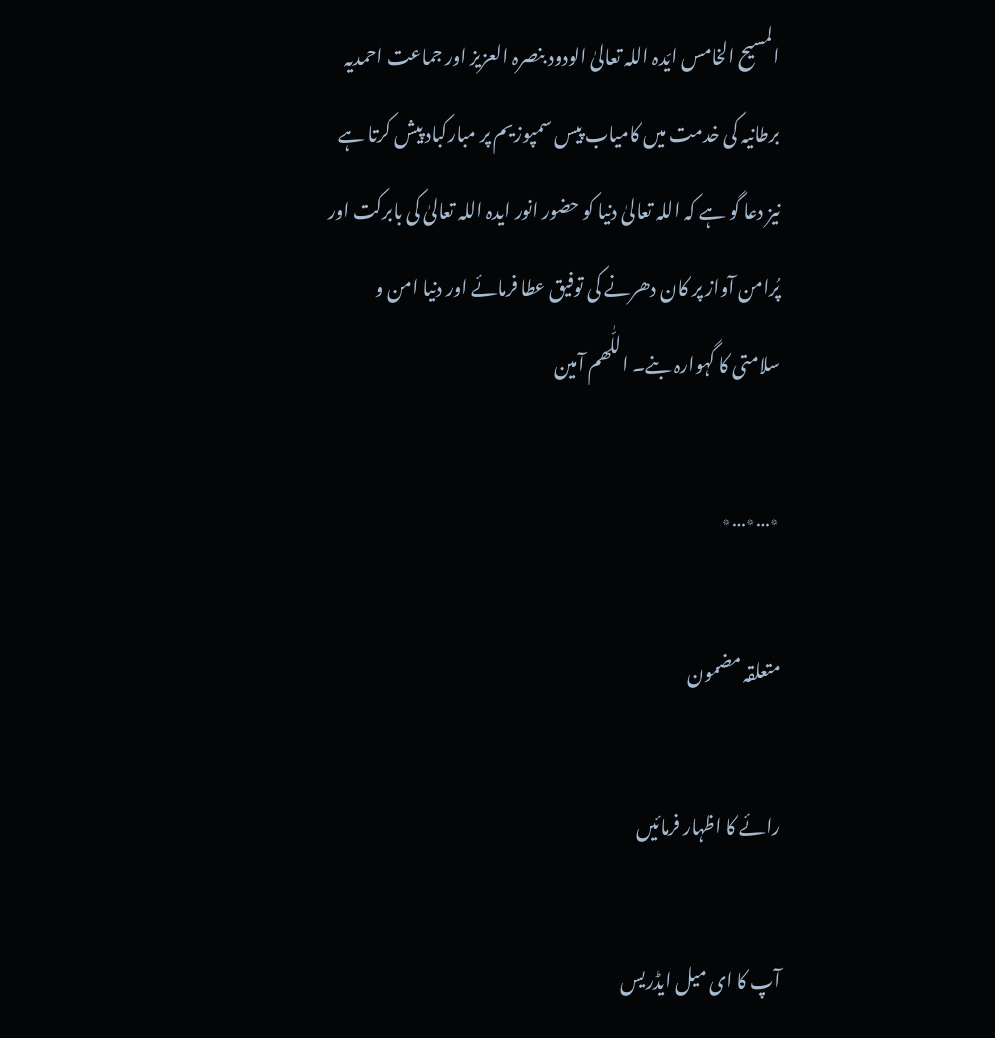المسیح الخامس ایّدہ اللہ تعالیٰ الودود بنصرہ العزیز اور جماعت احمدیہ برطانیہ کی خدمت میں کامیاب پیس سمپوزیم پر مبارکباد پیش کرتا ہے نیز دعا گو ہے کہ اللہ تعالیٰ دنیا کو حضور انور ایدہ اللہ تعالیٰ کی بابرکت اور پُرامن آواز پر کان دھرنے کی توفیق عطا فرمائے اور دنیا امن و سلامتی کا گہوارہ بنے۔ اللّٰھم آمین

٭…٭…٭

متعلقہ مضمون

رائے کا اظہار فرمائیں

آپ کا ای میل ایڈریس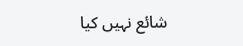شائع نہیں کیا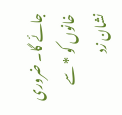جائے گا۔ ضروری خانوں کو * سے نشان زد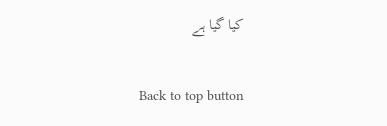کیا گیا ہے

Back to top button